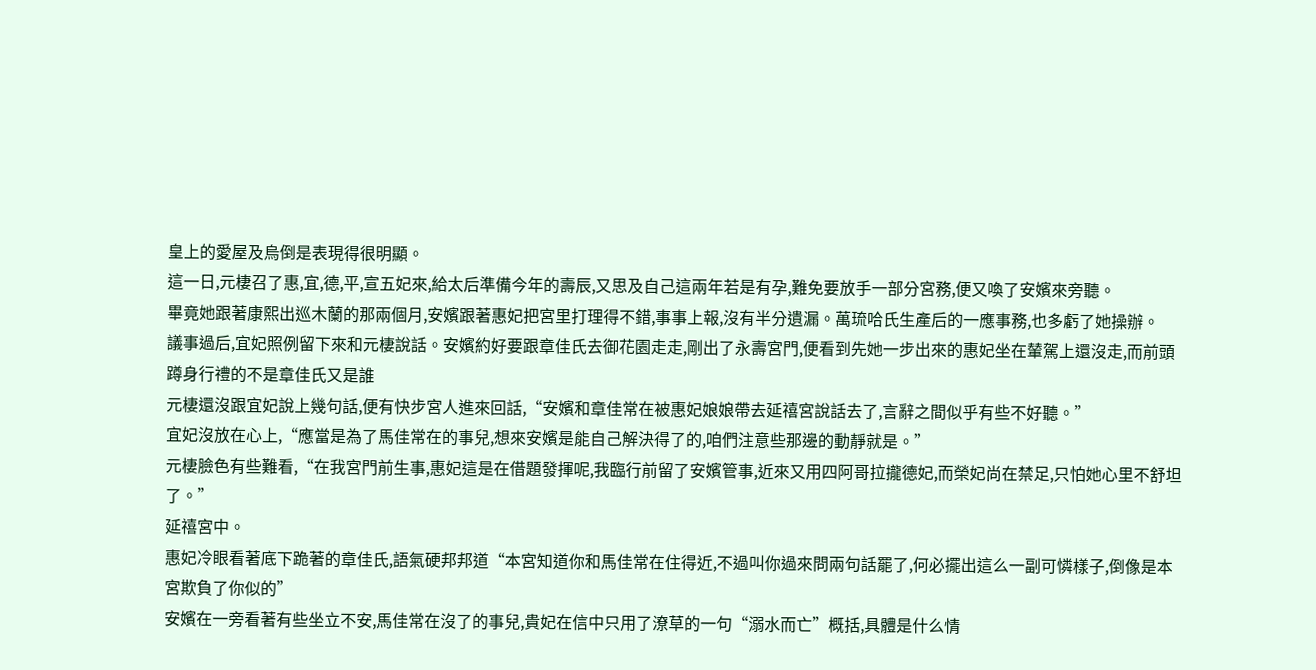皇上的愛屋及烏倒是表現得很明顯。
這一日,元棲召了惠,宜,德,平,宣五妃來,給太后準備今年的壽辰,又思及自己這兩年若是有孕,難免要放手一部分宮務,便又喚了安嬪來旁聽。
畢竟她跟著康熙出巡木蘭的那兩個月,安嬪跟著惠妃把宮里打理得不錯,事事上報,沒有半分遺漏。萬琉哈氏生產后的一應事務,也多虧了她操辦。
議事過后,宜妃照例留下來和元棲說話。安嬪約好要跟章佳氏去御花園走走,剛出了永壽宮門,便看到先她一步出來的惠妃坐在輦駕上還沒走,而前頭蹲身行禮的不是章佳氏又是誰
元棲還沒跟宜妃說上幾句話,便有快步宮人進來回話,“安嬪和章佳常在被惠妃娘娘帶去延禧宮說話去了,言辭之間似乎有些不好聽。”
宜妃沒放在心上,“應當是為了馬佳常在的事兒,想來安嬪是能自己解決得了的,咱們注意些那邊的動靜就是。”
元棲臉色有些難看,“在我宮門前生事,惠妃這是在借題發揮呢,我臨行前留了安嬪管事,近來又用四阿哥拉攏德妃,而榮妃尚在禁足,只怕她心里不舒坦了。”
延禧宮中。
惠妃冷眼看著底下跪著的章佳氏,語氣硬邦邦道“本宮知道你和馬佳常在住得近,不過叫你過來問兩句話罷了,何必擺出這么一副可憐樣子,倒像是本宮欺負了你似的”
安嬪在一旁看著有些坐立不安,馬佳常在沒了的事兒,貴妃在信中只用了潦草的一句“溺水而亡”概括,具體是什么情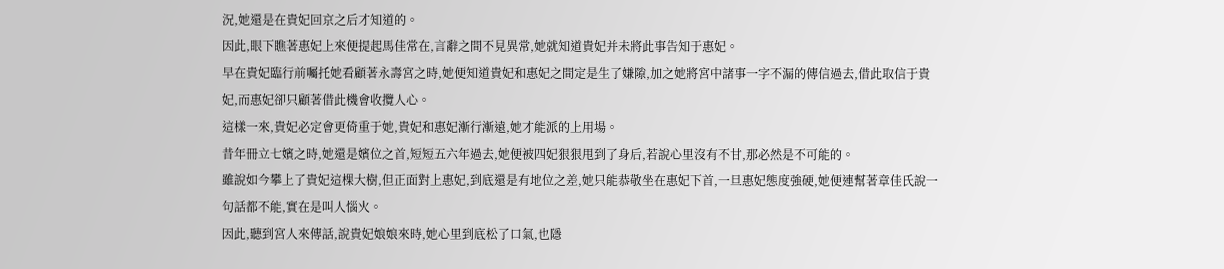況,她還是在貴妃回京之后才知道的。
因此,眼下瞧著惠妃上來便提起馬佳常在,言辭之間不見異常,她就知道貴妃并未將此事告知于惠妃。
早在貴妃臨行前囑托她看顧著永壽宮之時,她便知道貴妃和惠妃之間定是生了嫌隙,加之她將宮中諸事一字不漏的傳信過去,借此取信于貴妃,而惠妃卻只顧著借此機會收攬人心。
這樣一來,貴妃必定會更倚重于她,貴妃和惠妃漸行漸遠,她才能派的上用場。
昔年冊立七嬪之時,她還是嬪位之首,短短五六年過去,她便被四妃狠狠甩到了身后,若說心里沒有不甘,那必然是不可能的。
雖說如今攀上了貴妃這棵大樹,但正面對上惠妃,到底還是有地位之差,她只能恭敬坐在惠妃下首,一旦惠妃態度強硬,她便連幫著章佳氏說一句話都不能,實在是叫人惱火。
因此,聽到宮人來傳話,說貴妃娘娘來時,她心里到底松了口氣,也隱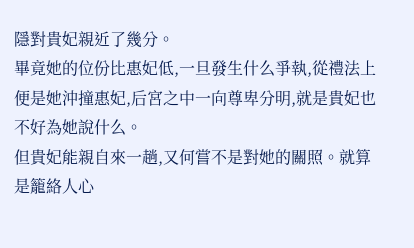隱對貴妃親近了幾分。
畢竟她的位份比惠妃低,一旦發生什么爭執,從禮法上便是她沖撞惠妃,后宮之中一向尊卑分明,就是貴妃也不好為她說什么。
但貴妃能親自來一趟,又何嘗不是對她的關照。就算是籠絡人心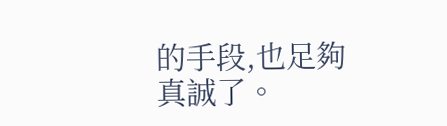的手段,也足夠真誠了。